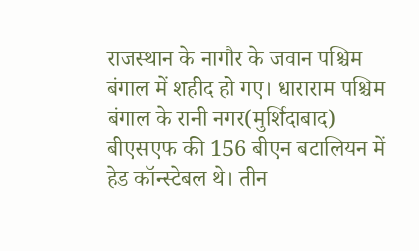राजस्थान के नागौर के जवान पश्चिम बंगाल में शहीद हो गए। धाराराम पश्चिम बंगाल के रानी नगर(मुर्शिदाबाद) बीएसएफ की 156 बीएन बटालियन में हेड कॉन्स्टेबल थे। तीन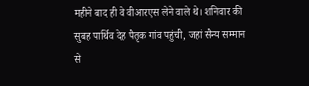महीने बाद ही वे वीआरएस लेने वाले थे। शनिवार की सुबह पार्थिव देह पैतृक गांव पहुंची, जहां सैन्य सम्मान से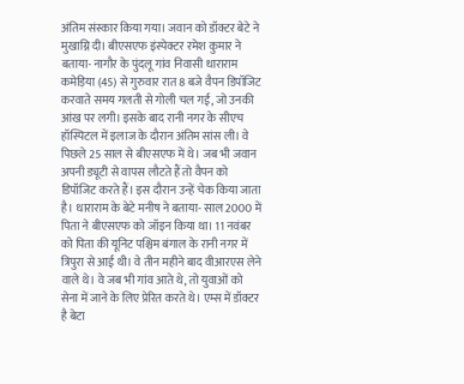अंतिम संस्कार किया गया। जवान को डॉक्टर बेटे ने मुखाग्नि दी। बीएसएफ इंस्पेक्टर रमेश कुमार ने बताया- नागौर के पुंदलू गांव निवासी धाराराम कमेड़िया (45) से गुरुवार रात 8 बजे वैपन डिपॉजिट करवाते समय गलती से गोली चल गई, जो उनकी आंख पर लगी। इसके बाद रानी नगर के सीएच हॉस्पिटल में इलाज के दौरान अंतिम सांस ली। वे पिछले 25 साल से बीएसएफ में थे। जब भी जवान अपनी ड्यूटी से वापस लौटते हैं तो वैपन को डिपॉजिट करते हैं। इस दौरान उन्हें चेक किया जाता है। धाराराम के बेटे मनीष ने बताया- साल 2000 में पिता ने बीएसएफ को जॉइन किया था। 11 नवंबर को पिता की यूनिट पश्चिम बंगाल के रानी नगर में त्रिपुरा से आई थी। वे तीन महीने बाद वीआरएस लेने वाले थे। वे जब भी गांव आते थे, तो युवाओं को सेना में जाने के लिए प्रेरित करते थे। एम्स में डॉक्टर है बेटा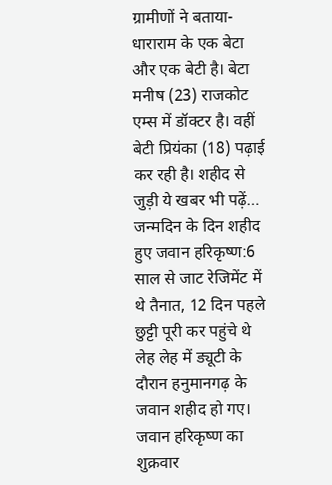ग्रामीणों ने बताया- धाराराम के एक बेटा और एक बेटी है। बेटा मनीष (23) राजकोट एम्स में डॉक्टर है। वहीं बेटी प्रियंका (18) पढ़ाई कर रही है। शहीद से जुड़ी ये खबर भी पढ़ें… जन्मदिन के दिन शहीद हुए जवान हरिकृष्ण:6 साल से जाट रेजिमेंट में थे तैनात, 12 दिन पहले छुट्टी पूरी कर पहुंचे थे लेह लेह में ड्यूटी के दौरान हनुमानगढ़ के जवान शहीद हो गए। जवान हरिकृष्ण का शुक्रवार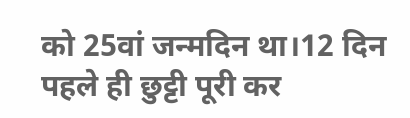को 25वां जन्मदिन था।12 दिन पहले ही छुट्टी पूरी कर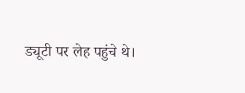ड्यूटी पर लेह पहुंचे थे।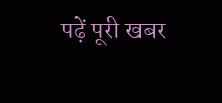पढ़ें पूरी खबर